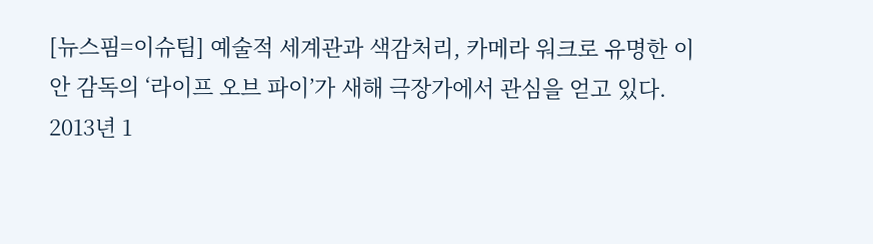[뉴스핌=이슈팀] 예술적 세계관과 색감처리, 카메라 워크로 유명한 이안 감독의 ‘라이프 오브 파이’가 새해 극장가에서 관심을 얻고 있다.
2013년 1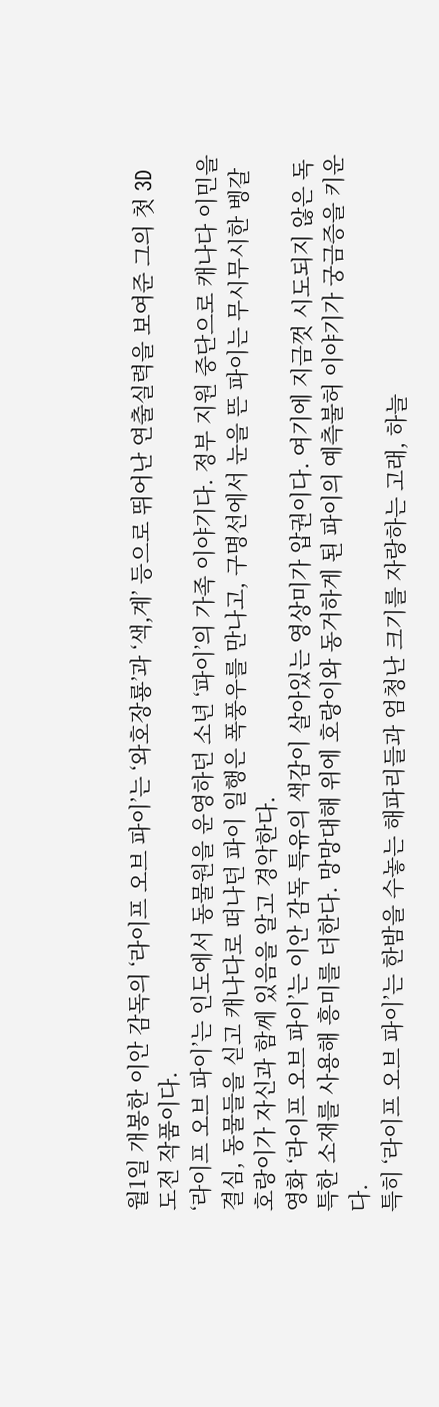월1일 개봉한 이안 감독의 ‘라이프 오브 파이’는 ‘와호장룡’과 ‘색,계’ 등으로 뛰어난 연출실력을 보여준 그의 첫 3D 도전 작품이다.
‘라이프 오브 파이’는 인도에서 동물원을 운영하던 소년 ‘파이’의 가족 이야기다. 정부 지원 중단으로 캐나다 이민을 결심, 동물들을 싣고 캐나다로 떠나던 파이 일행은 폭풍우를 만나고, 구명선에서 눈을 뜬 파이는 무시무시한 벵갈 호랑이가 자신과 함께 있음을 알고 경악한다.
영화 ‘라이프 오브 파이’는 이안 감독 특유의 색감이 살아있는 영상미가 압권이다. 여기에 지금껏 시도되지 않은 독특한 소재를 사용해 흥미를 더한다. 망망대해 위에 호랑이와 동거하게 된 파이의 예측불허 이야기가 궁금증을 키운다.
특히 ‘라이프 오브 파이’는 한밤을 수놓는 해파리들과 엄청난 크기를 자랑하는 고래, 하늘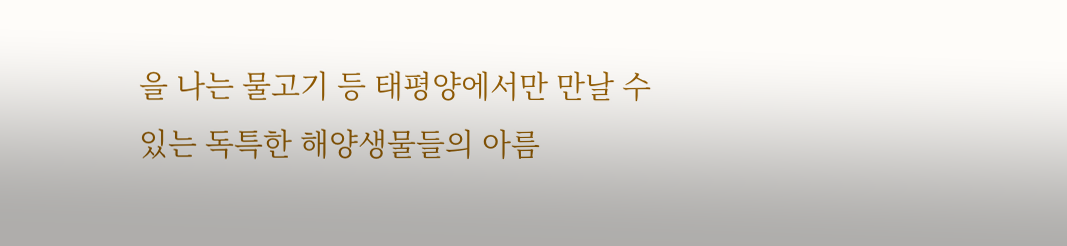을 나는 물고기 등 태평양에서만 만날 수 있는 독특한 해양생물들의 아름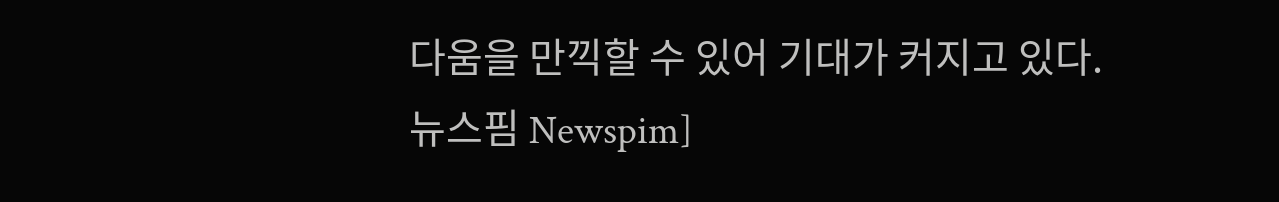다움을 만끽할 수 있어 기대가 커지고 있다.
뉴스핌 Newspim]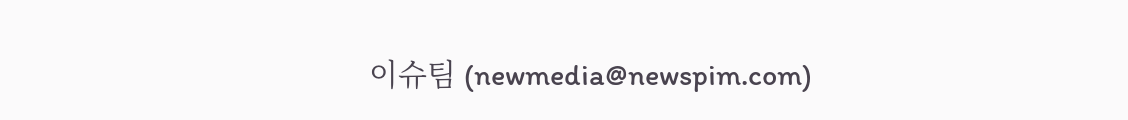이슈팀 (newmedia@newspim.com)